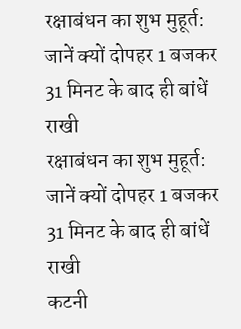रक्षाबंधन का शुभ मुहूर्त: जानें क्यों दोपहर 1 बजकर 31 मिनट के बाद ही बांधें राखी
रक्षाबंधन का शुभ मुहूर्त: जानें क्यों दोपहर 1 बजकर 31 मिनट के बाद ही बांधें राखी
कटनी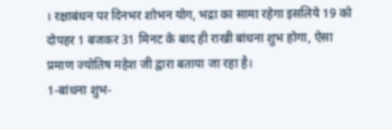। रक्षाबंधन पर दिनभर शोभन योग, भद्रा का सामा रहेगा इसलिये 19 को दोपहर 1 बजकर 31 मिनट के बाद ही राखी बांधना शुभ होगा, ऐसा प्रमाण ज्योतिष महेश जी द्वारा बताया जा रहा है।
1-बांधना शुभ-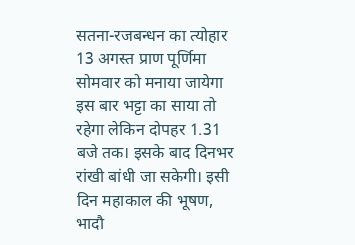सतना-रजबन्धन का त्योहार 13 अगस्त प्राण पूर्णिमा सोमवार को मनाया जायेगा
इस बार भट्टा का साया तो रहेगा लेकिन दोपहर 1.31 बजे तक। इसके बाद दिनभर रांखी बांधी जा सकेगी। इसी दिन महाकाल की भूषण, भादौ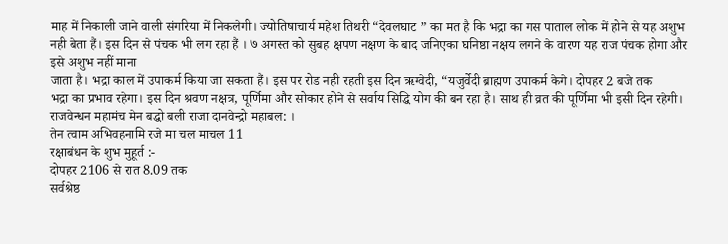माह में निकाली जाने वाली संगरिया में निकलेगी। ज्योतिषाचार्य महेश तिथरी “देवलघाट ” का मत है कि भद्रा का गस पाताल लोक में होने से यह अशुभ नही बेता हैं। इस दिन से पंचक भी लग रहा हैं । ७ अगस्त को सुबह क्षपण नक्षण के बाद जनिएका घनिष्ठा नक्षय लगने के वारण यह राज पंचक होगा और इसे अशुभ नहीं माना
जाता है। भद्रा काल में उपाकर्म किया जा सकता हैं। इस पर रोड नही रहती इस दिन ऋग्वेदी, “यजुर्वेदी ब्राह्मण उपाकर्म केगे। दोपहर 2 बजे तक
भद्रा का प्रभाव रहेगा। इस दिन श्रवण नक्षत्र, पूर्णिमा और सोकार होने से सर्वाय सिद्धि योग की बन रहा है। साथ ही व्रत की पूर्णिमा भी इसी दिन रहेगी।
राजवेन्धन महामंच मेन बद्धो बली राजा दानवेन्द्रो महाबल: ।
तेन त्वाम अभिवहनामि रजे मा चल माचल 11
रक्षाबंधन के शुभ मुहूर्त :-
दोपहर 2106 से रात 8.09 तक
सर्वश्रेष्ठ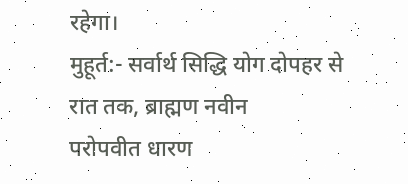रहेगा।
मुहूर्त:- सर्वार्थ सिद्धि योग दोपहर से रात तक, ब्राह्मण नवीन
परोपवीत धारण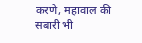करणे, महावाल की सबारी भी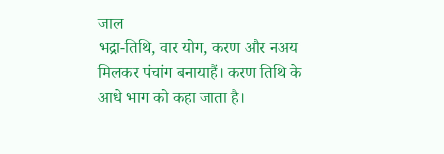जाल
भद्रा-तिथि, वार योग, करण और नअय मिलकर पंचांग बनायाहैं। करण तिथि के आधे भाग को कहा जाता है।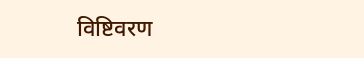विष्टिवरण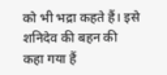को भी भद्रा कहते हैं। इसे शनिदेव की बहन की कहा गया हैं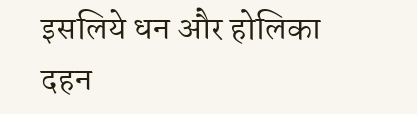इसलिये धन और होलिका दहन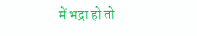में भद्रा हो तो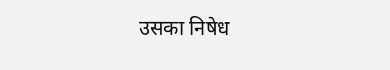उसका निषेध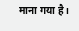माना गया है।